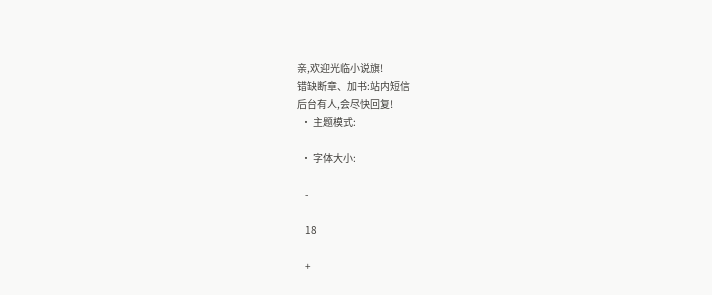亲,欢迎光临小说旗!
错缺断章、加书:站内短信
后台有人,会尽快回复!
  • 主题模式:

  • 字体大小:

    -

    18

    +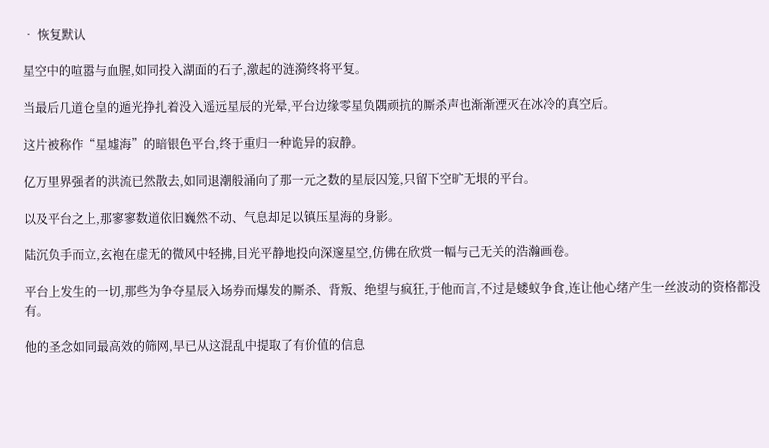• 恢复默认

星空中的喧嚣与血腥,如同投入湖面的石子,激起的涟漪终将平复。

当最后几道仓皇的遁光挣扎着没入遥远星辰的光晕,平台边缘零星负隅顽抗的厮杀声也渐渐湮灭在冰冷的真空后。

这片被称作“星墟海”的暗银色平台,终于重归一种诡异的寂静。

亿万里界强者的洪流已然散去,如同退潮般涌向了那一元之数的星辰囚笼,只留下空旷无垠的平台。

以及平台之上,那寥寥数道依旧巍然不动、气息却足以镇压星海的身影。

陆沉负手而立,玄袍在虚无的微风中轻拂,目光平静地投向深邃星空,仿佛在欣赏一幅与己无关的浩瀚画卷。

平台上发生的一切,那些为争夺星辰入场券而爆发的厮杀、背叛、绝望与疯狂,于他而言,不过是蝼蚁争食,连让他心绪产生一丝波动的资格都没有。

他的圣念如同最高效的筛网,早已从这混乱中提取了有价值的信息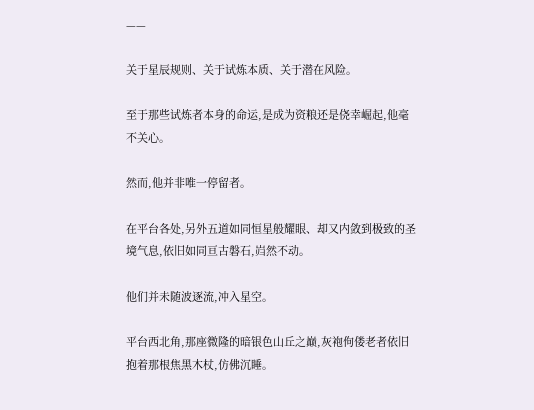——

关于星辰规则、关于试炼本质、关于潜在风险。

至于那些试炼者本身的命运,是成为资粮还是侥幸崛起,他毫不关心。

然而,他并非唯一停留者。

在平台各处,另外五道如同恒星般耀眼、却又内敛到极致的圣境气息,依旧如同亘古磐石,岿然不动。

他们并未随波逐流,冲入星空。

平台西北角,那座微隆的暗银色山丘之巅,灰袍佝偻老者依旧抱着那根焦黑木杖,仿佛沉睡。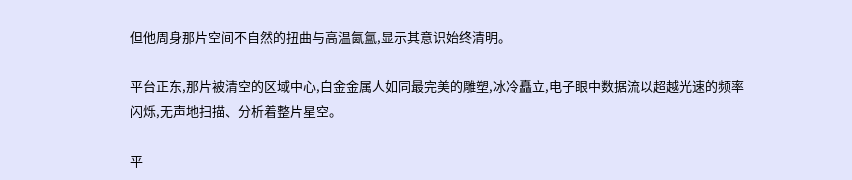但他周身那片空间不自然的扭曲与高温氤氲,显示其意识始终清明。

平台正东,那片被清空的区域中心,白金金属人如同最完美的雕塑,冰冷矗立,电子眼中数据流以超越光速的频率闪烁,无声地扫描、分析着整片星空。

平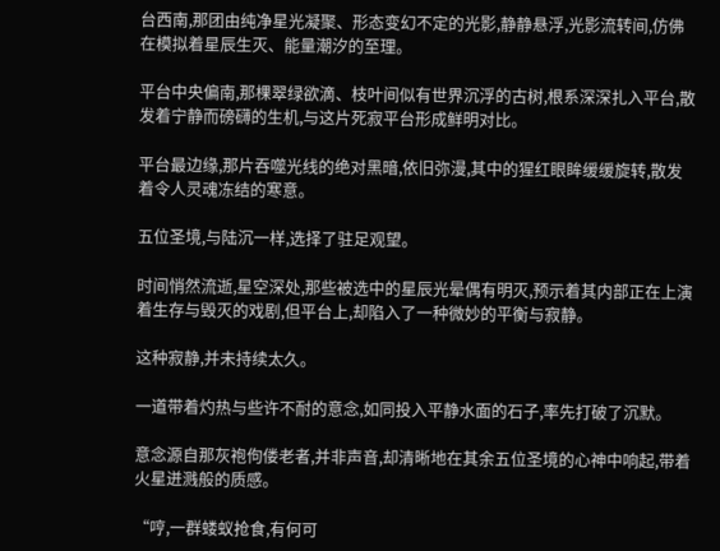台西南,那团由纯净星光凝聚、形态变幻不定的光影,静静悬浮,光影流转间,仿佛在模拟着星辰生灭、能量潮汐的至理。

平台中央偏南,那棵翠绿欲滴、枝叶间似有世界沉浮的古树,根系深深扎入平台,散发着宁静而磅礴的生机,与这片死寂平台形成鲜明对比。

平台最边缘,那片吞噬光线的绝对黑暗,依旧弥漫,其中的猩红眼眸缓缓旋转,散发着令人灵魂冻结的寒意。

五位圣境,与陆沉一样,选择了驻足观望。

时间悄然流逝,星空深处,那些被选中的星辰光晕偶有明灭,预示着其内部正在上演着生存与毁灭的戏剧,但平台上,却陷入了一种微妙的平衡与寂静。

这种寂静,并未持续太久。

一道带着灼热与些许不耐的意念,如同投入平静水面的石子,率先打破了沉默。

意念源自那灰袍佝偻老者,并非声音,却清晰地在其余五位圣境的心神中响起,带着火星迸溅般的质感。

“哼,一群蝼蚁抢食,有何可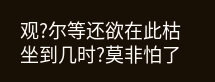观?尔等还欲在此枯坐到几时?莫非怕了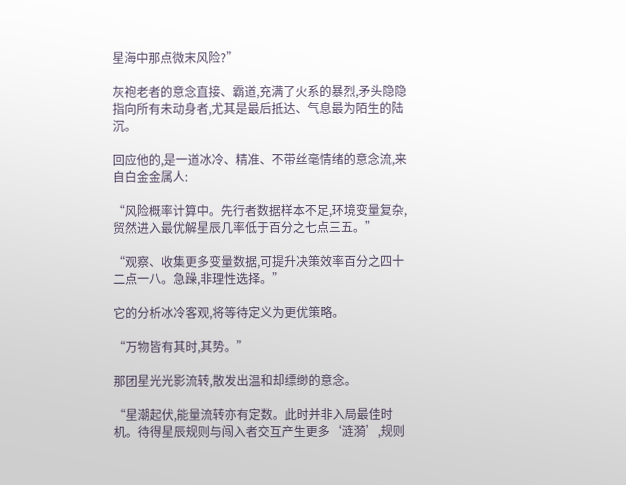星海中那点微末风险?”

灰袍老者的意念直接、霸道,充满了火系的暴烈,矛头隐隐指向所有未动身者,尤其是最后抵达、气息最为陌生的陆沉。

回应他的,是一道冰冷、精准、不带丝毫情绪的意念流,来自白金金属人:

“风险概率计算中。先行者数据样本不足,环境变量复杂,贸然进入最优解星辰几率低于百分之七点三五。”

“观察、收集更多变量数据,可提升决策效率百分之四十二点一八。急躁,非理性选择。”

它的分析冰冷客观,将等待定义为更优策略。

“万物皆有其时,其势。”

那团星光光影流转,散发出温和却缥缈的意念。

“星潮起伏,能量流转亦有定数。此时并非入局最佳时机。待得星辰规则与闯入者交互产生更多‘涟漪’,规则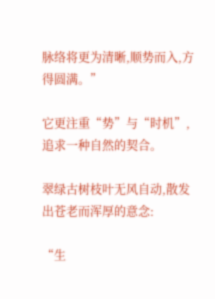脉络将更为清晰,顺势而入,方得圆满。”

它更注重“势”与“时机”,追求一种自然的契合。

翠绿古树枝叶无风自动,散发出苍老而浑厚的意念:

“生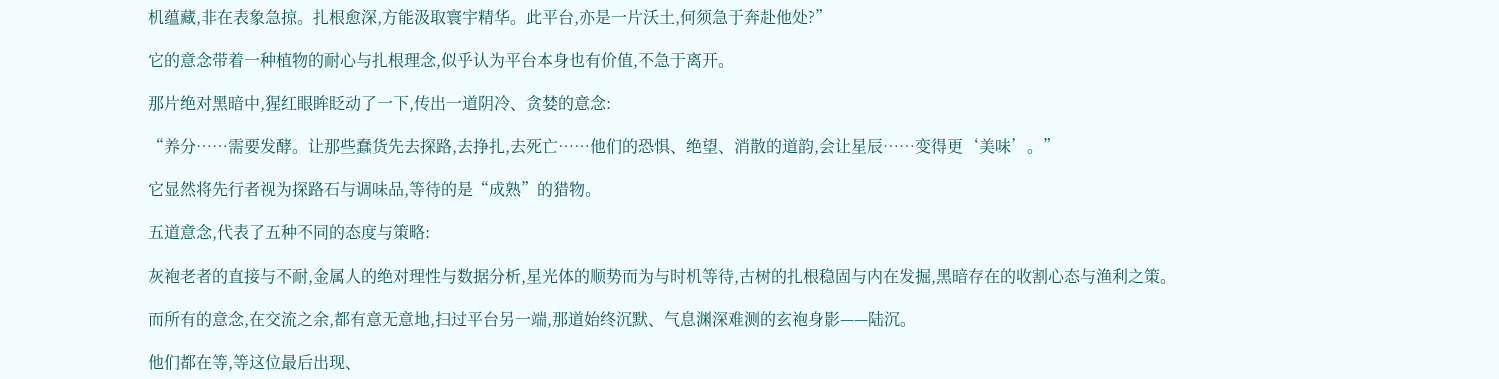机蕴藏,非在表象急掠。扎根愈深,方能汲取寰宇精华。此平台,亦是一片沃土,何须急于奔赴他处?”

它的意念带着一种植物的耐心与扎根理念,似乎认为平台本身也有价值,不急于离开。

那片绝对黑暗中,猩红眼眸眨动了一下,传出一道阴冷、贪婪的意念:

“养分……需要发酵。让那些蠢货先去探路,去挣扎,去死亡……他们的恐惧、绝望、消散的道韵,会让星辰……变得更‘美味’。”

它显然将先行者视为探路石与调味品,等待的是“成熟”的猎物。

五道意念,代表了五种不同的态度与策略:

灰袍老者的直接与不耐,金属人的绝对理性与数据分析,星光体的顺势而为与时机等待,古树的扎根稳固与内在发掘,黑暗存在的收割心态与渔利之策。

而所有的意念,在交流之余,都有意无意地,扫过平台另一端,那道始终沉默、气息渊深难测的玄袍身影——陆沉。

他们都在等,等这位最后出现、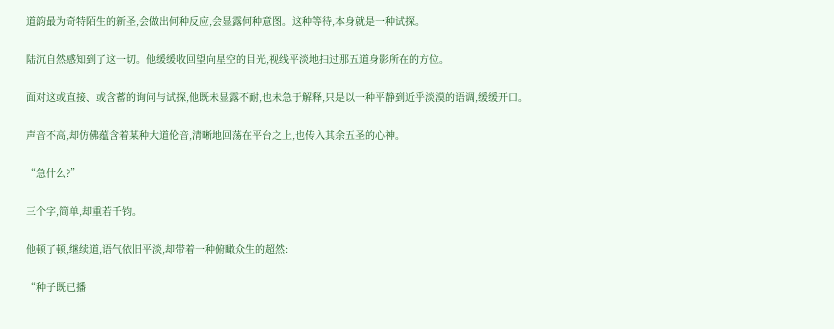道韵最为奇特陌生的新圣,会做出何种反应,会显露何种意图。这种等待,本身就是一种试探。

陆沉自然感知到了这一切。他缓缓收回望向星空的目光,视线平淡地扫过那五道身影所在的方位。

面对这或直接、或含蓄的询问与试探,他既未显露不耐,也未急于解释,只是以一种平静到近乎淡漠的语调,缓缓开口。

声音不高,却仿佛蕴含着某种大道伦音,清晰地回荡在平台之上,也传入其余五圣的心神。

“急什么?”

三个字,简单,却重若千钧。

他顿了顿,继续道,语气依旧平淡,却带着一种俯瞰众生的超然:

“种子既已播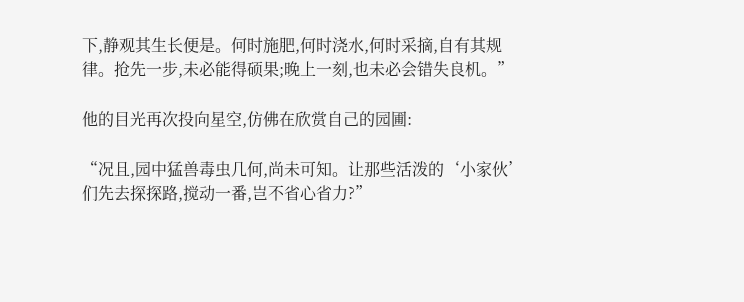下,静观其生长便是。何时施肥,何时浇水,何时采摘,自有其规律。抢先一步,未必能得硕果;晚上一刻,也未必会错失良机。”

他的目光再次投向星空,仿佛在欣赏自己的园圃:

“况且,园中猛兽毒虫几何,尚未可知。让那些活泼的‘小家伙’们先去探探路,搅动一番,岂不省心省力?”